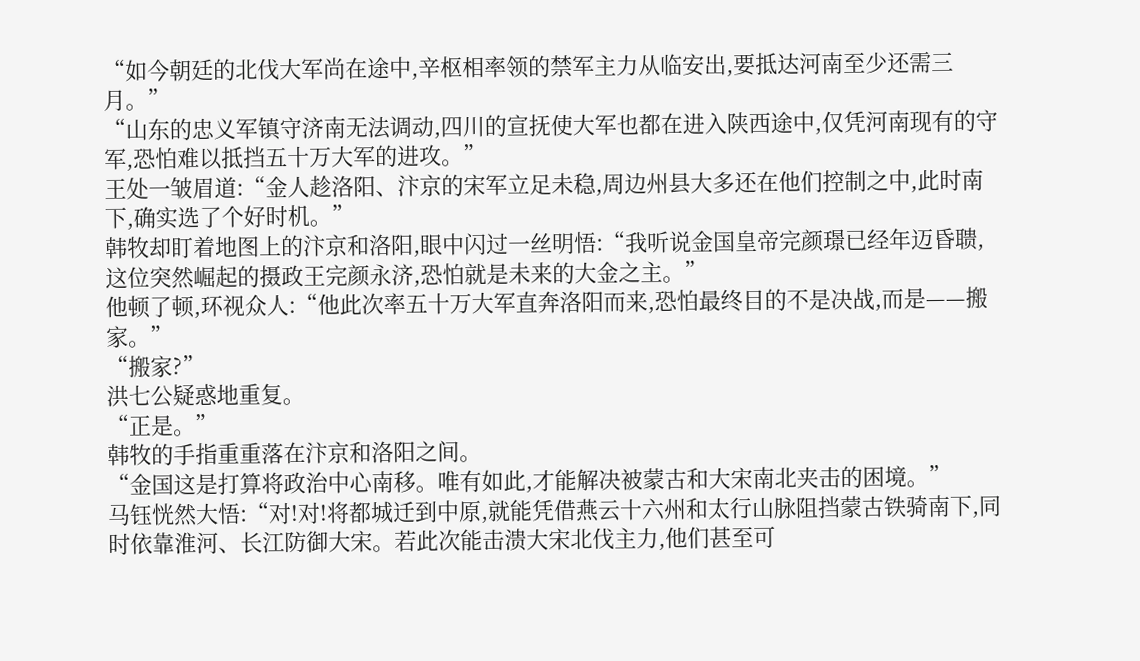“如今朝廷的北伐大军尚在途中,辛枢相率领的禁军主力从临安出,要抵达河南至少还需三月。”
“山东的忠义军镇守济南无法调动,四川的宣抚使大军也都在进入陕西途中,仅凭河南现有的守军,恐怕难以抵挡五十万大军的进攻。”
王处一皱眉道:“金人趁洛阳、汴京的宋军立足未稳,周边州县大多还在他们控制之中,此时南下,确实选了个好时机。”
韩牧却盯着地图上的汴京和洛阳,眼中闪过一丝明悟:“我听说金国皇帝完颜璟已经年迈昏聩,这位突然崛起的摄政王完颜永济,恐怕就是未来的大金之主。”
他顿了顿,环视众人:“他此次率五十万大军直奔洛阳而来,恐怕最终目的不是决战,而是——搬家。”
“搬家?”
洪七公疑惑地重复。
“正是。”
韩牧的手指重重落在汴京和洛阳之间。
“金国这是打算将政治中心南移。唯有如此,才能解决被蒙古和大宋南北夹击的困境。”
马钰恍然大悟:“对!对!将都城迁到中原,就能凭借燕云十六州和太行山脉阻挡蒙古铁骑南下,同时依靠淮河、长江防御大宋。若此次能击溃大宋北伐主力,他们甚至可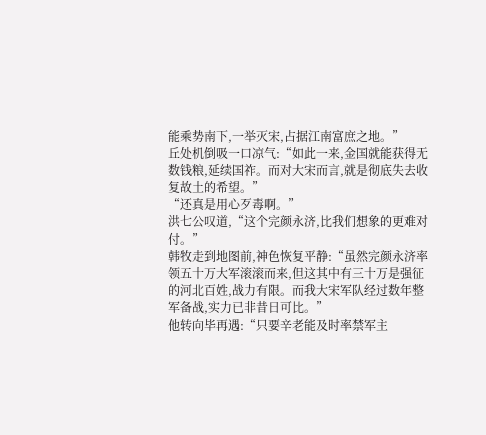能乘势南下,一举灭宋,占据江南富庶之地。”
丘处机倒吸一口凉气:“如此一来,金国就能获得无数钱粮,延续国祚。而对大宋而言,就是彻底失去收复故土的希望。”
“还真是用心歹毒啊。”
洪七公叹道,“这个完颜永济,比我们想象的更难对付。”
韩牧走到地图前,神色恢复平静:“虽然完颜永济率领五十万大军滚滚而来,但这其中有三十万是强征的河北百姓,战力有限。而我大宋军队经过数年整军备战,实力已非昔日可比。”
他转向毕再遇:“只要辛老能及时率禁军主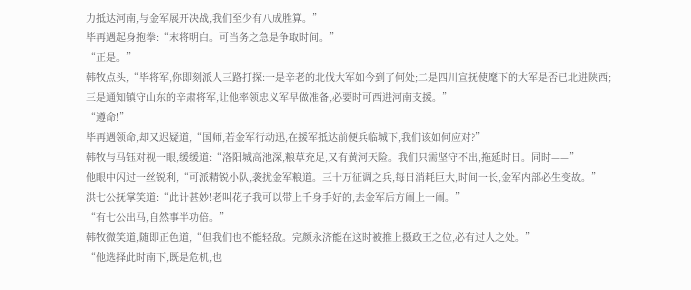力抵达河南,与金军展开决战,我们至少有八成胜算。”
毕再遇起身抱拳:“末将明白。可当务之急是争取时间。”
“正是。”
韩牧点头,“毕将军,你即刻派人三路打探:一是辛老的北伐大军如今到了何处;二是四川宣抚使麾下的大军是否已北进陕西;三是通知镇守山东的辛肃将军,让他率领忠义军早做准备,必要时可西进河南支援。”
“遵命!”
毕再遇领命,却又迟疑道,“国师,若金军行动迅,在援军抵达前便兵临城下,我们该如何应对?”
韩牧与马钰对视一眼,缓缓道:“洛阳城高池深,粮草充足,又有黄河天险。我们只需坚守不出,拖延时日。同时——”
他眼中闪过一丝锐利,“可派精锐小队,袭扰金军粮道。三十万征调之兵,每日消耗巨大,时间一长,金军内部必生变故。”
洪七公抚掌笑道:“此计甚妙!老叫花子我可以带上千身手好的,去金军后方闹上一闹。”
“有七公出马,自然事半功倍。”
韩牧微笑道,随即正色道,“但我们也不能轻敌。完颜永济能在这时被推上摄政王之位,必有过人之处。”
“他选择此时南下,既是危机,也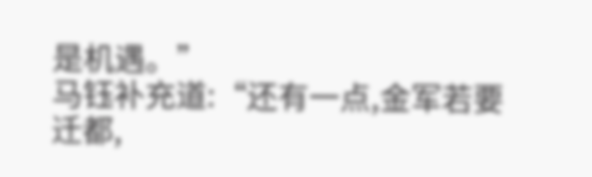是机遇。”
马钰补充道:“还有一点,金军若要迁都,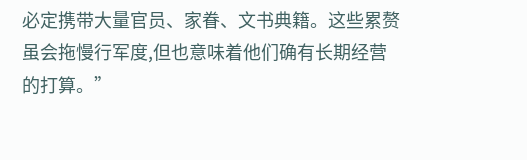必定携带大量官员、家眷、文书典籍。这些累赘虽会拖慢行军度,但也意味着他们确有长期经营的打算。”